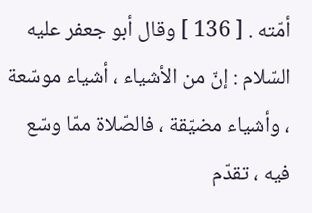أمّته . [ 136 ] وقال أبو جعفر عليه السّلام : إنّ من الأشياء ، أشياء موسّعة ، وأشياء مضيّقة ، فالصّلاة ممّا وسّع فيه ، تقدّم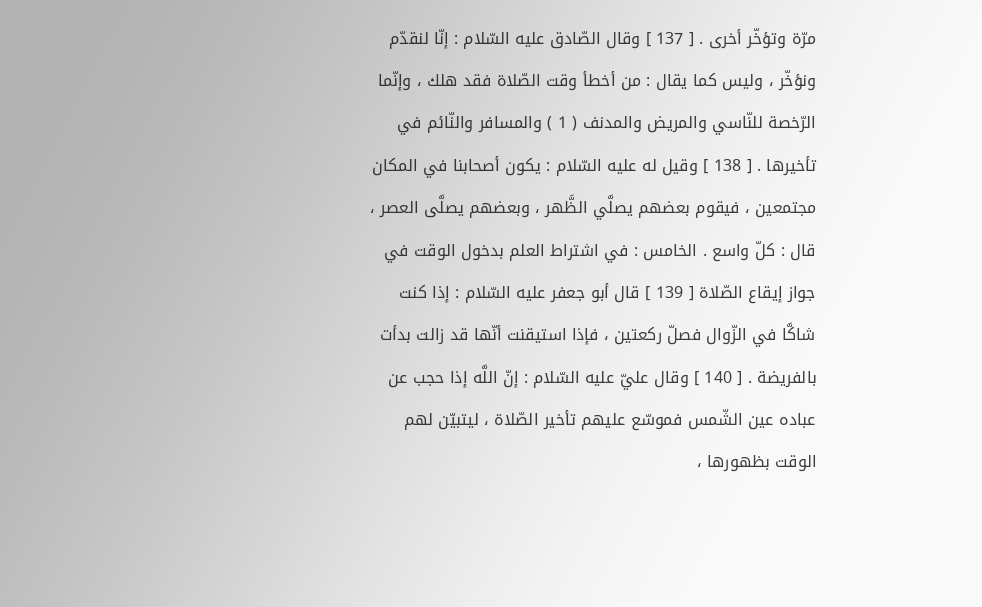مرّة وتؤخّر أخرى . [ 137 ] وقال الصّادق عليه السّلام : إنّا لنقدّم ونؤخّر ، وليس كما يقال : من أخطأ وقت الصّلاة فقد هلك ، وإنّما الرّخصة للنّاسي والمريض والمدنف ( 1 ) والمسافر والنّائم في تأخيرها . [ 138 ] وقيل له عليه السّلام : يكون أصحابنا في المكان مجتمعين ، فيقوم بعضهم يصلَّي الظَّهر ، وبعضهم يصلَّى العصر ، قال : كلّ واسع . الخامس : في اشتراط العلم بدخول الوقت في جواز إيقاع الصّلاة [ 139 ] قال أبو جعفر عليه السّلام : إذا كنت شاكَّا في الزّوال فصلّ ركعتين ، فإذا استيقنت أنّها قد زالت بدأت بالفريضة . [ 140 ] وقال عليّ عليه السّلام : إنّ اللَّه إذا حجب عن عباده عين الشّمس فموسّع عليهم تأخير الصّلاة ، ليتبيّن لهم الوقت بظهورها ،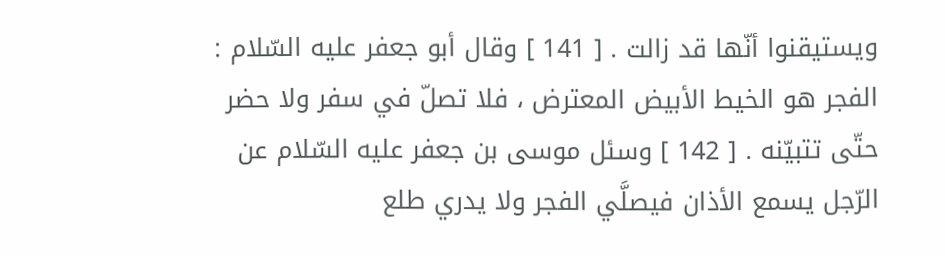ويستيقنوا أنّها قد زالت . [ 141 ] وقال أبو جعفر عليه السّلام : الفجر هو الخيط الأبيض المعترض ، فلا تصلّ في سفر ولا حضر حتّى تتبيّنه . [ 142 ] وسئل موسى بن جعفر عليه السّلام عن الرّجل يسمع الأذان فيصلَّي الفجر ولا يدري طلع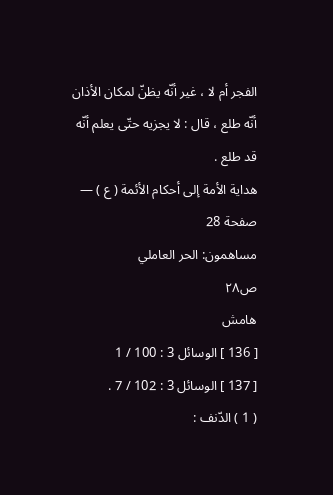الفجر أم لا ، غير أنّه يظنّ لمكان الأذان أنّه طلع ، قال : لا يجزيه حتّى يعلم أنّه قد طلع .
هداية الأمة إلى أحكام الأئمة ( ع ) — صفحة 28
مساهمون: الحر العاملي
ص٢٨
هامش
[ 136 ] الوسائل 3 : 100 / 1
[ 137 ] الوسائل 3 : 102 / 7 .
( 1 ) الدّنف :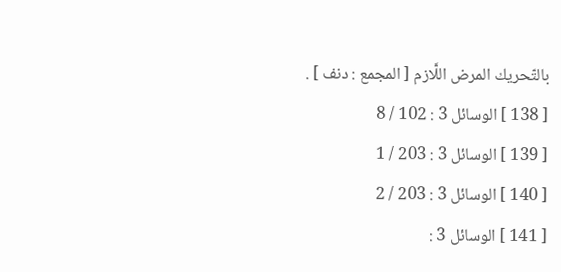بالتّحريك المرض اللَّازم [ المجمع : دنف ] .
[ 138 ] الوسائل 3 : 102 / 8
[ 139 ] الوسائل 3 : 203 / 1
[ 140 ] الوسائل 3 : 203 / 2
[ 141 ] الوسائل 3 :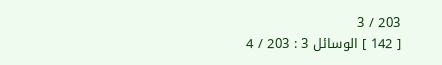203 / 3
[ 142 ] الوسائل 3 : 203 / 4